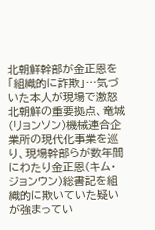北朝鮮幹部が金正恩を「組織的に詐欺」…気づいた本人が現場で激怒
北朝鮮の重要拠点、竜城(リョンソン)機械連合企業所の現代化事業を巡り、現場幹部らが数年間にわたり金正恩(キム・ジョンウン)総書記を組織的に欺いていた疑いが強まってい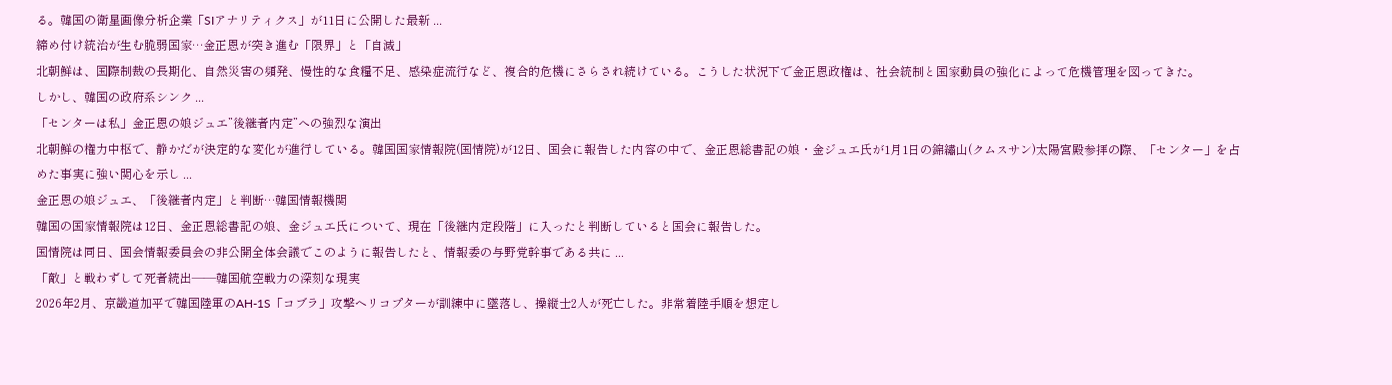る。韓国の衛星画像分析企業「SIアナリティクス」が11日に公開した最新 ...
締め付け統治が生む脆弱国家…金正恩が突き進む「限界」と「自滅」
北朝鮮は、国際制裁の長期化、自然災害の頻発、慢性的な食糧不足、感染症流行など、複合的危機にさらされ続けている。こうした状況下で金正恩政権は、社会統制と国家動員の強化によって危機管理を図ってきた。
しかし、韓国の政府系シンク ...
「センターは私」金正恩の娘ジュエ”後継者内定”への強烈な演出
北朝鮮の権力中枢で、静かだが決定的な変化が進行している。韓国国家情報院(国情院)が12日、国会に報告した内容の中で、金正恩総書記の娘・金ジュエ氏が1月1日の錦繡山(クムスサン)太陽宮殿参拝の際、「センター」を占めた事実に強い関心を示し ...
金正恩の娘ジュエ、「後継者内定」と判断…韓国情報機関
韓国の国家情報院は12日、金正恩総書記の娘、金ジュエ氏について、現在「後継内定段階」に入ったと判断していると国会に報告した。
国情院は同日、国会情報委員会の非公開全体会議でこのように報告したと、情報委の与野党幹事である共に ...
「敵」と戦わずして死者続出――韓国航空戦力の深刻な現実
2026年2月、京畿道加平で韓国陸軍のAH-1S「コブラ」攻撃ヘリコプターが訓練中に墜落し、操縦士2人が死亡した。非常着陸手順を想定し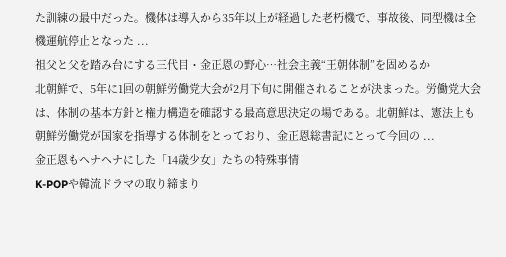た訓練の最中だった。機体は導入から35年以上が経過した老朽機で、事故後、同型機は全機運航停止となった ...
祖父と父を踏み台にする三代目・金正恩の野心…社会主義“王朝体制”を固めるか
北朝鮮で、5年に1回の朝鮮労働党大会が2月下旬に開催されることが決まった。労働党大会は、体制の基本方針と権力構造を確認する最高意思決定の場である。北朝鮮は、憲法上も朝鮮労働党が国家を指導する体制をとっており、金正恩総書記にとって今回の ...
金正恩もヘナヘナにした「14歳少女」たちの特殊事情
K-POPや韓流ドラマの取り締まり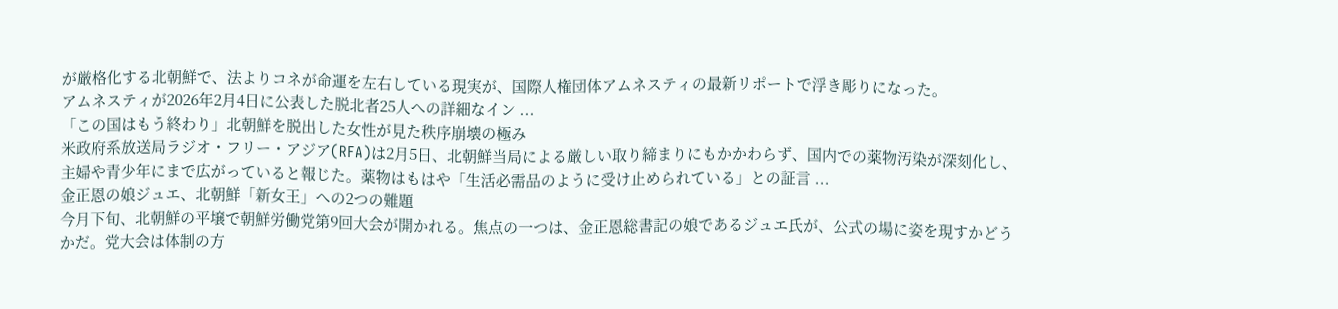が厳格化する北朝鮮で、法よりコネが命運を左右している現実が、国際人権団体アムネスティの最新リポートで浮き彫りになった。
アムネスティが2026年2月4日に公表した脱北者25人への詳細なイン ...
「この国はもう終わり」北朝鮮を脱出した女性が見た秩序崩壊の極み
米政府系放送局ラジオ・フリー・アジア(RFA)は2月5日、北朝鮮当局による厳しい取り締まりにもかかわらず、国内での薬物汚染が深刻化し、主婦や青少年にまで広がっていると報じた。薬物はもはや「生活必需品のように受け止められている」との証言 ...
金正恩の娘ジュエ、北朝鮮「新女王」への2つの難題
今月下旬、北朝鮮の平壌で朝鮮労働党第9回大会が開かれる。焦点の一つは、金正恩総書記の娘であるジュエ氏が、公式の場に姿を現すかどうかだ。党大会は体制の方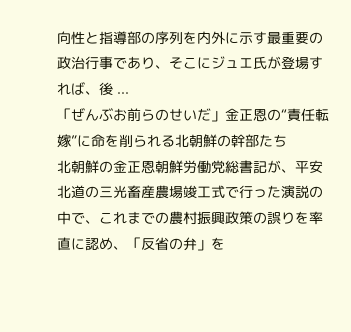向性と指導部の序列を内外に示す最重要の政治行事であり、そこにジュエ氏が登場すれば、後 ...
「ぜんぶお前らのせいだ」金正恩の“責任転嫁”に命を削られる北朝鮮の幹部たち
北朝鮮の金正恩朝鮮労働党総書記が、平安北道の三光畜産農場竣工式で行った演説の中で、これまでの農村振興政策の誤りを率直に認め、「反省の弁」を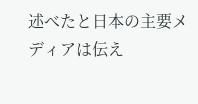述べたと日本の主要メディアは伝え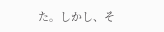た。しかし、そ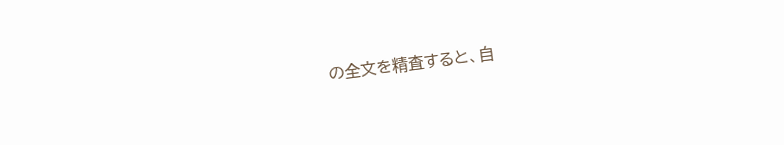の全文を精査すると、自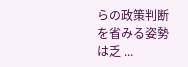らの政策判断を省みる姿勢は乏 ...